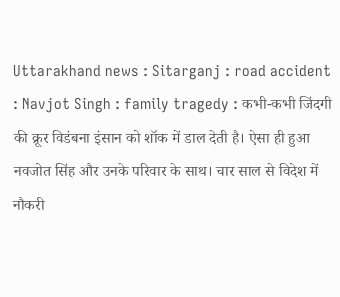Uttarakhand news : Sitarganj : road accident : Navjot Singh : family tragedy : कभी-कभी जिंदगी की क्रूर विडंबना इंसान को शॉक में डाल देती है। ऐसा ही हुआ नवजोत सिंह और उनके परिवार के साथ। चार साल से विदेश में नौकरी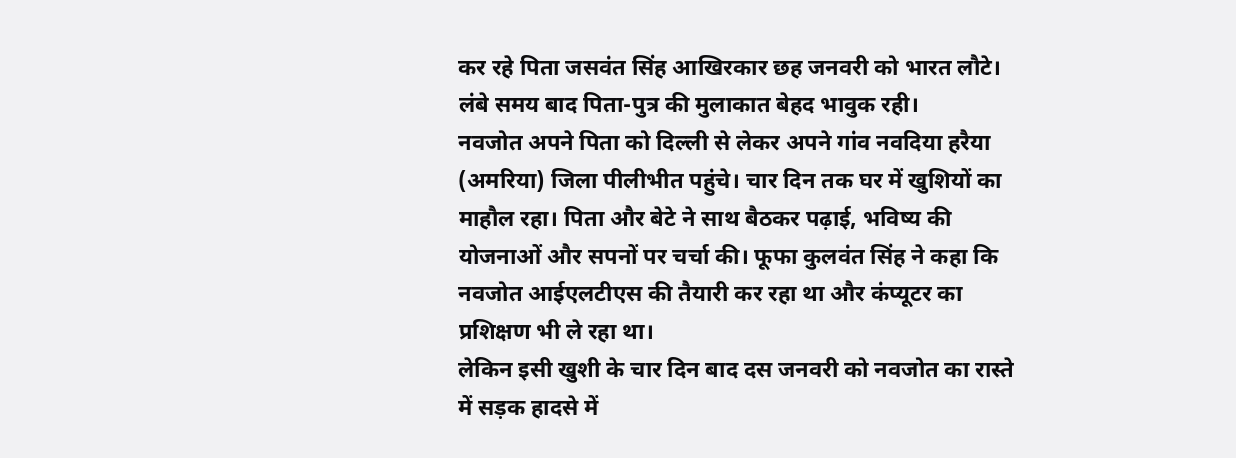कर रहे पिता जसवंत सिंह आखिरकार छह जनवरी को भारत लौटे। लंबे समय बाद पिता-पुत्र की मुलाकात बेहद भावुक रही।
नवजोत अपने पिता को दिल्ली से लेकर अपने गांव नवदिया हरैया (अमरिया) जिला पीलीभीत पहुंचे। चार दिन तक घर में खुशियों का माहौल रहा। पिता और बेटे ने साथ बैठकर पढ़ाई, भविष्य की योजनाओं और सपनों पर चर्चा की। फूफा कुलवंत सिंह ने कहा कि नवजोत आईएलटीएस की तैयारी कर रहा था और कंप्यूटर का प्रशिक्षण भी ले रहा था।
लेकिन इसी खुशी के चार दिन बाद दस जनवरी को नवजोत का रास्ते में सड़क हादसे में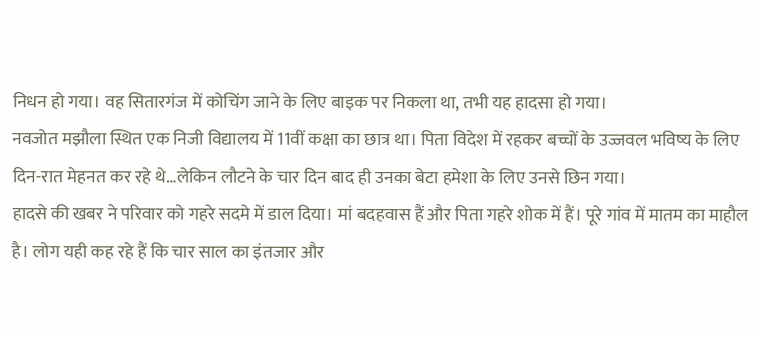निधन हो गया। वह सितारगंज में कोचिंग जाने के लिए बाइक पर निकला था, तभी यह हादसा हो गया।
नवजोत मझौला स्थित एक निजी विद्यालय में 11वीं कक्षा का छात्र था। पिता विदेश में रहकर बच्चों के उज्जवल भविष्य के लिए दिन-रात मेहनत कर रहे थे…लेकिन लौटने के चार दिन बाद ही उनका बेटा हमेशा के लिए उनसे छिन गया।
हादसे की खबर ने परिवार को गहरे सदमे में डाल दिया। मां बदहवास हैं और पिता गहरे शोक में हैं। पूरे गांव में मातम का माहौल है। लोग यही कह रहे हैं कि चार साल का इंतजार और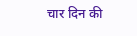चार दिन की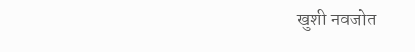खुशी नवजोत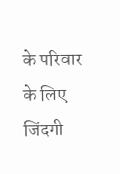के परिवार के लिए जिंदगी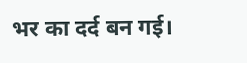भर का दर्द बन गई।